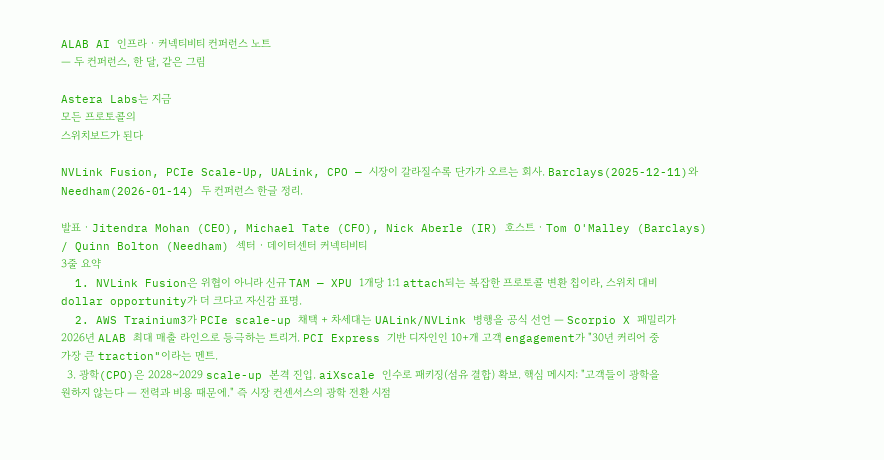ALAB AI 인프라 · 커넥티비티 컨퍼런스 노트
— 두 컨퍼런스, 한 달, 같은 그림

Astera Labs는 지금
모든 프로토콜의
스위치보드가 된다

NVLink Fusion, PCIe Scale-Up, UALink, CPO — 시장이 갈라질수록 단가가 오르는 회사. Barclays(2025-12-11)와 Needham(2026-01-14) 두 컨퍼런스 한글 정리.

발표 · Jitendra Mohan (CEO), Michael Tate (CFO), Nick Aberle (IR) 호스트 · Tom O'Malley (Barclays) / Quinn Bolton (Needham) 섹터 · 데이터센터 커넥티비티
3줄 요약
  1. NVLink Fusion은 위협이 아니라 신규 TAM — XPU 1개당 1:1 attach되는 복잡한 프로토콜 변환 칩이라, 스위치 대비 dollar opportunity가 더 크다고 자신감 표명.
  2. AWS Trainium3가 PCIe scale-up 채택 + 차세대는 UALink/NVLink 병행을 공식 선언 — Scorpio X 패밀리가 2026년 ALAB 최대 매출 라인으로 등극하는 트리거. PCI Express 기반 디자인인 10+개 고객 engagement가 "30년 커리어 중 가장 큰 traction"이라는 멘트.
  3. 광학(CPO)은 2028~2029 scale-up 본격 진입. aiXscale 인수로 패키징(섬유 결합) 확보. 핵심 메시지: "고객들이 광학을 원하지 않는다 — 전력과 비용 때문에." 즉 시장 컨센서스의 광학 전환 시점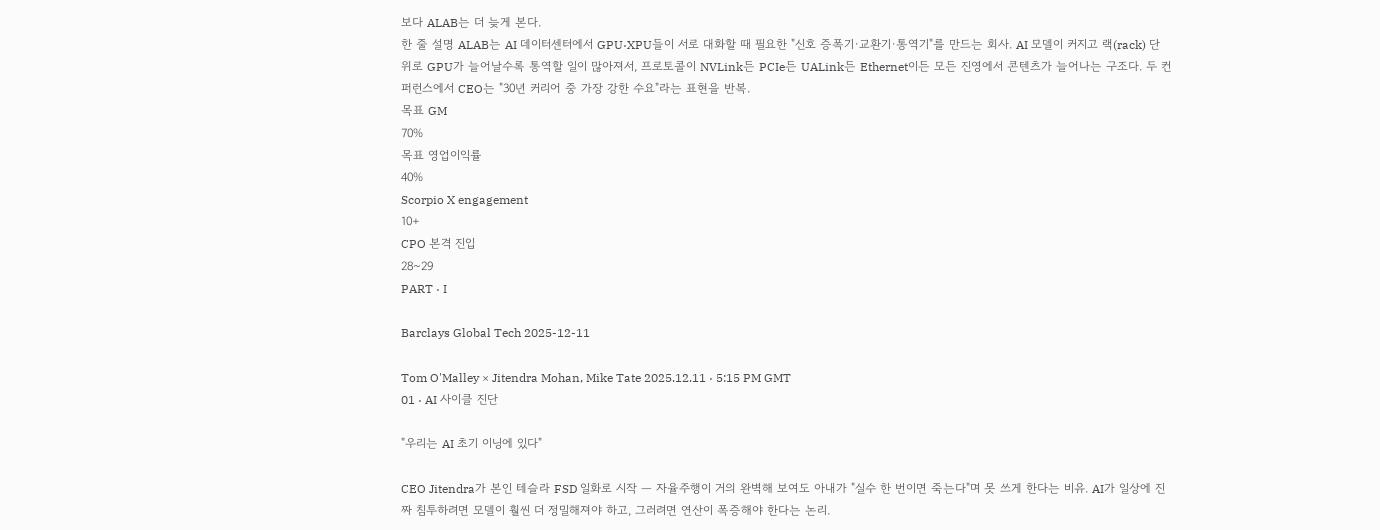보다 ALAB는 더 늦게 본다.
한 줄 설명 ALAB는 AI 데이터센터에서 GPU·XPU들이 서로 대화할 때 필요한 "신호 증폭기·교환기·통역기"를 만드는 회사. AI 모델이 커지고 랙(rack) 단위로 GPU가 늘어날수록 통역할 일이 많아져서, 프로토콜이 NVLink든 PCIe든 UALink든 Ethernet이든 모든 진영에서 콘텐츠가 늘어나는 구조다. 두 컨퍼런스에서 CEO는 "30년 커리어 중 가장 강한 수요"라는 표현을 반복.
목표 GM
70%
목표 영업이익률
40%
Scorpio X engagement
10+
CPO 본격 진입
28~29
PART · I

Barclays Global Tech 2025-12-11

Tom O'Malley × Jitendra Mohan, Mike Tate 2025.12.11 · 5:15 PM GMT
01 · AI 사이클 진단

"우리는 AI 초기 이닝에 있다"

CEO Jitendra가 본인 테슬라 FSD 일화로 시작 — 자율주행이 거의 완벽해 보여도 아내가 "실수 한 번이면 죽는다"며 못 쓰게 한다는 비유. AI가 일상에 진짜 침투하려면 모델이 훨씬 더 정밀해져야 하고, 그러려면 연산이 폭증해야 한다는 논리.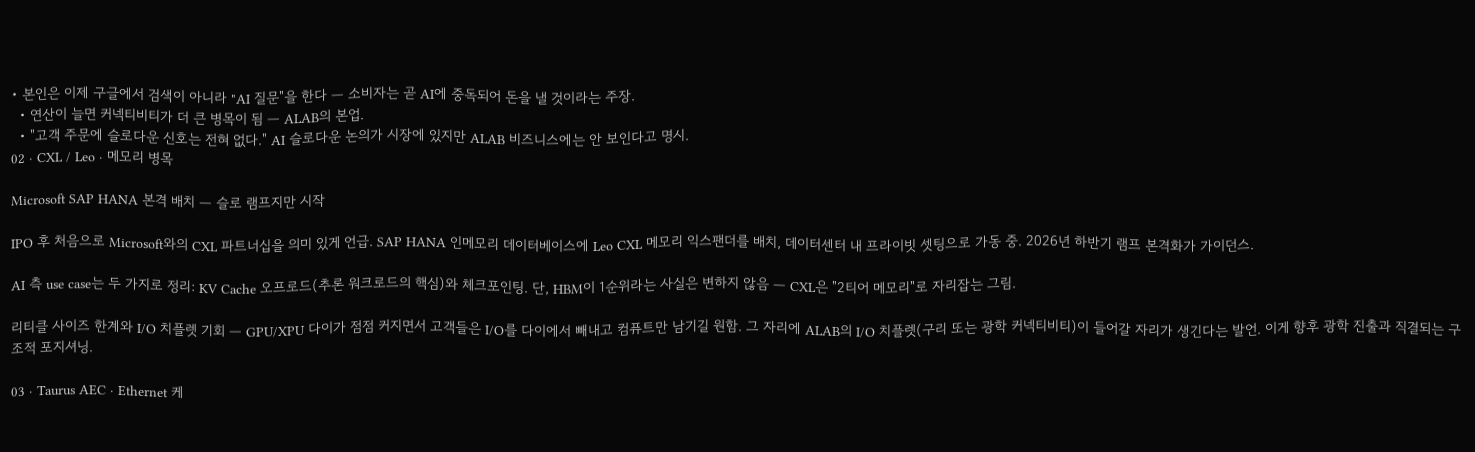• 본인은 이제 구글에서 검색이 아니라 "AI 질문"을 한다 — 소비자는 곧 AI에 중독되어 돈을 낼 것이라는 주장.
  • 연산이 늘면 커넥티비티가 더 큰 병목이 됨 — ALAB의 본업.
  • "고객 주문에 슬로다운 신호는 전혀 없다." AI 슬로다운 논의가 시장에 있지만 ALAB 비즈니스에는 안 보인다고 명시.
02 · CXL / Leo · 메모리 병목

Microsoft SAP HANA 본격 배치 — 슬로 램프지만 시작

IPO 후 처음으로 Microsoft와의 CXL 파트너십을 의미 있게 언급. SAP HANA 인메모리 데이터베이스에 Leo CXL 메모리 익스팬더를 배치, 데이터센터 내 프라이빗 셋팅으로 가동 중. 2026년 하반기 램프 본격화가 가이던스.

AI 측 use case는 두 가지로 정리: KV Cache 오프로드(추론 워크로드의 핵심)와 체크포인팅. 단, HBM이 1순위라는 사실은 변하지 않음 — CXL은 "2티어 메모리"로 자리잡는 그림.

리티클 사이즈 한계와 I/O 치플렛 기회 — GPU/XPU 다이가 점점 커지면서 고객들은 I/O를 다이에서 빼내고 컴퓨트만 남기길 원함. 그 자리에 ALAB의 I/O 치플렛(구리 또는 광학 커넥티비티)이 들어갈 자리가 생긴다는 발언. 이게 향후 광학 진출과 직결되는 구조적 포지셔닝.

03 · Taurus AEC · Ethernet 케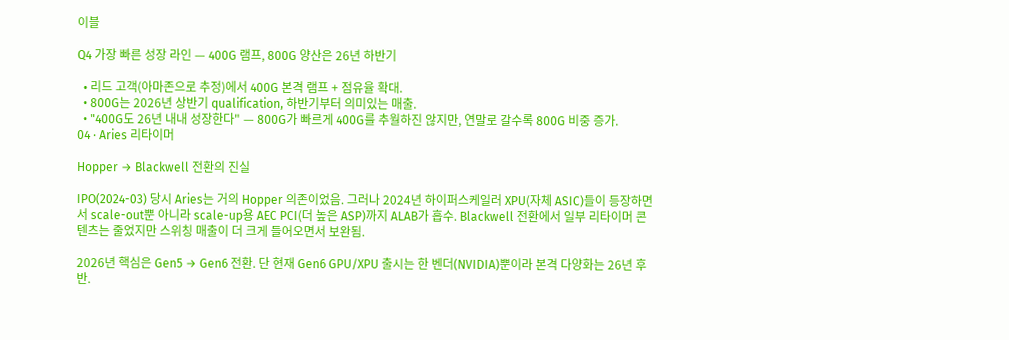이블

Q4 가장 빠른 성장 라인 — 400G 램프, 800G 양산은 26년 하반기

  • 리드 고객(아마존으로 추정)에서 400G 본격 램프 + 점유율 확대.
  • 800G는 2026년 상반기 qualification, 하반기부터 의미있는 매출.
  • "400G도 26년 내내 성장한다" — 800G가 빠르게 400G를 추월하진 않지만, 연말로 갈수록 800G 비중 증가.
04 · Aries 리타이머

Hopper → Blackwell 전환의 진실

IPO(2024-03) 당시 Aries는 거의 Hopper 의존이었음. 그러나 2024년 하이퍼스케일러 XPU(자체 ASIC)들이 등장하면서 scale-out뿐 아니라 scale-up용 AEC PCI(더 높은 ASP)까지 ALAB가 흡수. Blackwell 전환에서 일부 리타이머 콘텐츠는 줄었지만 스위칭 매출이 더 크게 들어오면서 보완됨.

2026년 핵심은 Gen5 → Gen6 전환. 단 현재 Gen6 GPU/XPU 출시는 한 벤더(NVIDIA)뿐이라 본격 다양화는 26년 후반.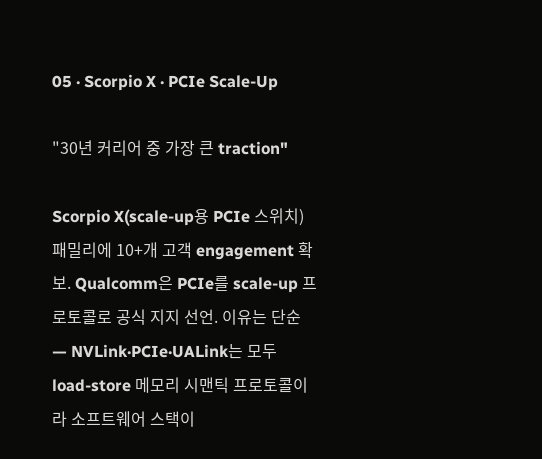05 · Scorpio X · PCIe Scale-Up

"30년 커리어 중 가장 큰 traction"

Scorpio X(scale-up용 PCIe 스위치) 패밀리에 10+개 고객 engagement 확보. Qualcomm은 PCIe를 scale-up 프로토콜로 공식 지지 선언. 이유는 단순 — NVLink·PCIe·UALink는 모두 load-store 메모리 시맨틱 프로토콜이라 소프트웨어 스택이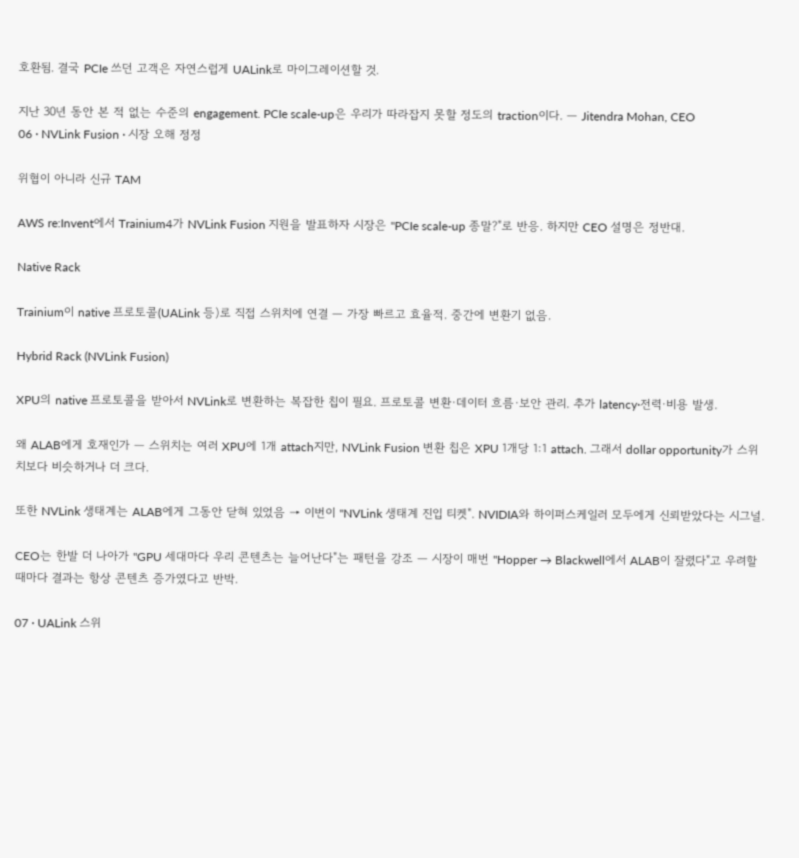호환됨. 결국 PCIe 쓰던 고객은 자연스럽게 UALink로 마이그레이션할 것.

지난 30년 동안 본 적 없는 수준의 engagement. PCIe scale-up은 우리가 따라잡지 못할 정도의 traction이다. — Jitendra Mohan, CEO
06 · NVLink Fusion · 시장 오해 정정

위협이 아니라 신규 TAM

AWS re:Invent에서 Trainium4가 NVLink Fusion 지원을 발표하자 시장은 "PCIe scale-up 종말?"로 반응. 하지만 CEO 설명은 정반대.

Native Rack

Trainium이 native 프로토콜(UALink 등)로 직접 스위치에 연결 — 가장 빠르고 효율적. 중간에 변환기 없음.

Hybrid Rack (NVLink Fusion)

XPU의 native 프로토콜을 받아서 NVLink로 변환하는 복잡한 칩이 필요. 프로토콜 변환·데이터 흐름·보안 관리. 추가 latency·전력·비용 발생.

왜 ALAB에게 호재인가 — 스위치는 여러 XPU에 1개 attach지만, NVLink Fusion 변환 칩은 XPU 1개당 1:1 attach. 그래서 dollar opportunity가 스위치보다 비슷하거나 더 크다.

또한 NVLink 생태계는 ALAB에게 그동안 닫혀 있었음 → 이번이 "NVLink 생태계 진입 티켓". NVIDIA와 하이퍼스케일러 모두에게 신뢰받았다는 시그널.

CEO는 한발 더 나아가 "GPU 세대마다 우리 콘텐츠는 늘어난다"는 패턴을 강조 — 시장이 매번 "Hopper → Blackwell에서 ALAB이 잘렸다"고 우려할 때마다 결과는 항상 콘텐츠 증가였다고 반박.

07 · UALink 스위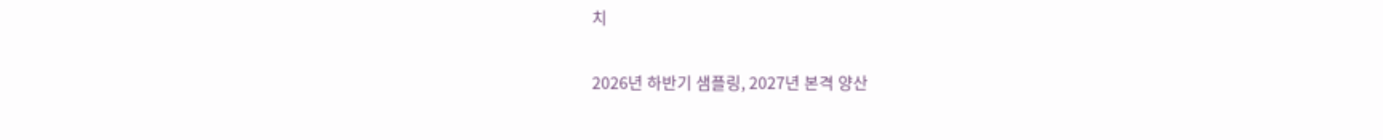치

2026년 하반기 샘플링, 2027년 본격 양산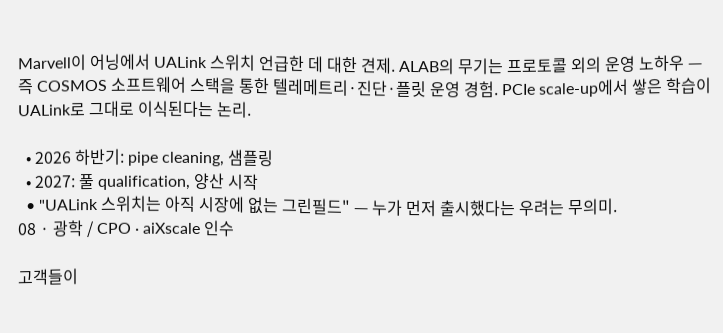Marvell이 어닝에서 UALink 스위치 언급한 데 대한 견제. ALAB의 무기는 프로토콜 외의 운영 노하우 — 즉 COSMOS 소프트웨어 스택을 통한 텔레메트리·진단·플릿 운영 경험. PCIe scale-up에서 쌓은 학습이 UALink로 그대로 이식된다는 논리.

  • 2026 하반기: pipe cleaning, 샘플링
  • 2027: 풀 qualification, 양산 시작
  • "UALink 스위치는 아직 시장에 없는 그린필드" — 누가 먼저 출시했다는 우려는 무의미.
08 · 광학 / CPO · aiXscale 인수

고객들이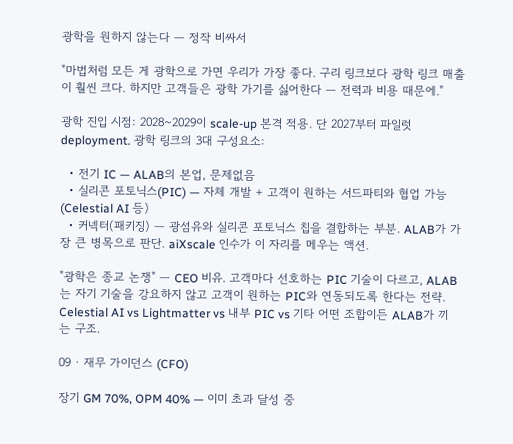광학을 원하지 않는다 — 정작 비싸서

"마법처럼 모든 게 광학으로 가면 우리가 가장 좋다. 구리 링크보다 광학 링크 매출이 훨씬 크다. 하지만 고객들은 광학 가기를 싫어한다 — 전력과 비용 때문에."

광학 진입 시점: 2028~2029이 scale-up 본격 적용. 단 2027부터 파일럿 deployment. 광학 링크의 3대 구성요소:

  • 전기 IC — ALAB의 본업, 문제없음
  • 실리콘 포토닉스(PIC) — 자체 개발 + 고객이 원하는 서드파티와 협업 가능 (Celestial AI 등)
  • 커넥터(패키징) — 광섬유와 실리콘 포토닉스 칩을 결합하는 부분. ALAB가 가장 큰 병목으로 판단. aiXscale 인수가 이 자리를 메우는 액션.

"광학은 종교 논쟁" — CEO 비유. 고객마다 선호하는 PIC 기술이 다르고, ALAB는 자기 기술을 강요하지 않고 고객이 원하는 PIC와 연동되도록 한다는 전략. Celestial AI vs Lightmatter vs 내부 PIC vs 기타 어떤 조합이든 ALAB가 끼는 구조.

09 · 재무 가이던스 (CFO)

장기 GM 70%, OPM 40% — 이미 초과 달성 중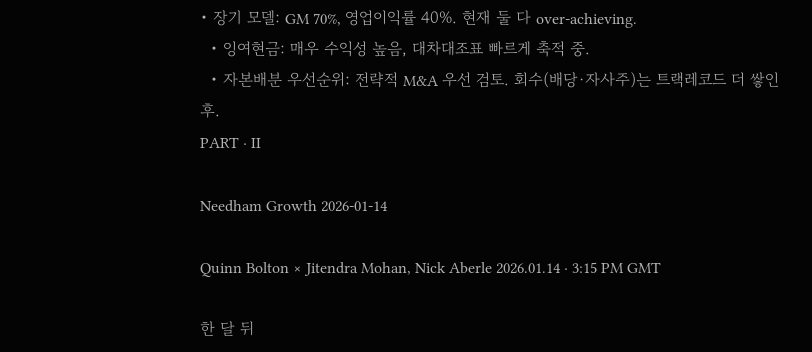• 장기 모델: GM 70%, 영업이익률 40%. 현재 둘 다 over-achieving.
  • 잉여현금: 매우 수익성 높음, 대차대조표 빠르게 축적 중.
  • 자본배분 우선순위: 전략적 M&A 우선 검토. 회수(배당·자사주)는 트랙레코드 더 쌓인 후.
PART · II

Needham Growth 2026-01-14

Quinn Bolton × Jitendra Mohan, Nick Aberle 2026.01.14 · 3:15 PM GMT

한 달 뒤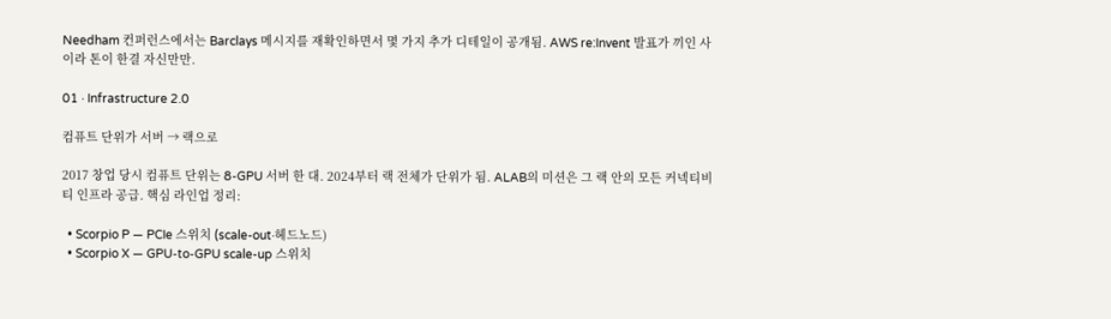Needham 컨퍼런스에서는 Barclays 메시지를 재확인하면서 몇 가지 추가 디테일이 공개됨. AWS re:Invent 발표가 끼인 사이라 톤이 한결 자신만만.

01 · Infrastructure 2.0

컴퓨트 단위가 서버 → 랙으로

2017 창업 당시 컴퓨트 단위는 8-GPU 서버 한 대. 2024부터 랙 전체가 단위가 됨. ALAB의 미션은 그 랙 안의 모든 커넥티비티 인프라 공급. 핵심 라인업 정리:

  • Scorpio P — PCIe 스위치 (scale-out·헤드노드)
  • Scorpio X — GPU-to-GPU scale-up 스위치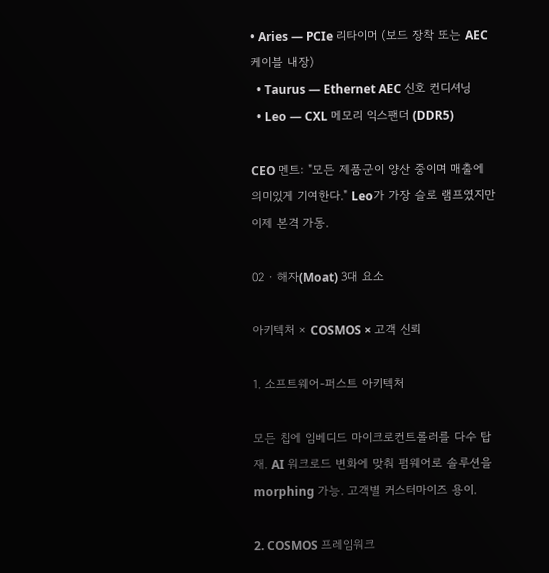• Aries — PCIe 리타이머 (보드 장착 또는 AEC 케이블 내장)
  • Taurus — Ethernet AEC 신호 컨디셔닝
  • Leo — CXL 메모리 익스팬더 (DDR5)

CEO 멘트: "모든 제품군이 양산 중이며 매출에 의미있게 기여한다." Leo가 가장 슬로 램프였지만 이제 본격 가동.

02 · 해자(Moat) 3대 요소

아키텍처 × COSMOS × 고객 신뢰

1. 소프트웨어-퍼스트 아키텍처

모든 칩에 임베디드 마이크로컨트롤러를 다수 탑재. AI 워크로드 변화에 맞춰 펌웨어로 솔루션을 morphing 가능. 고객별 커스터마이즈 용이.

2. COSMOS 프레임워크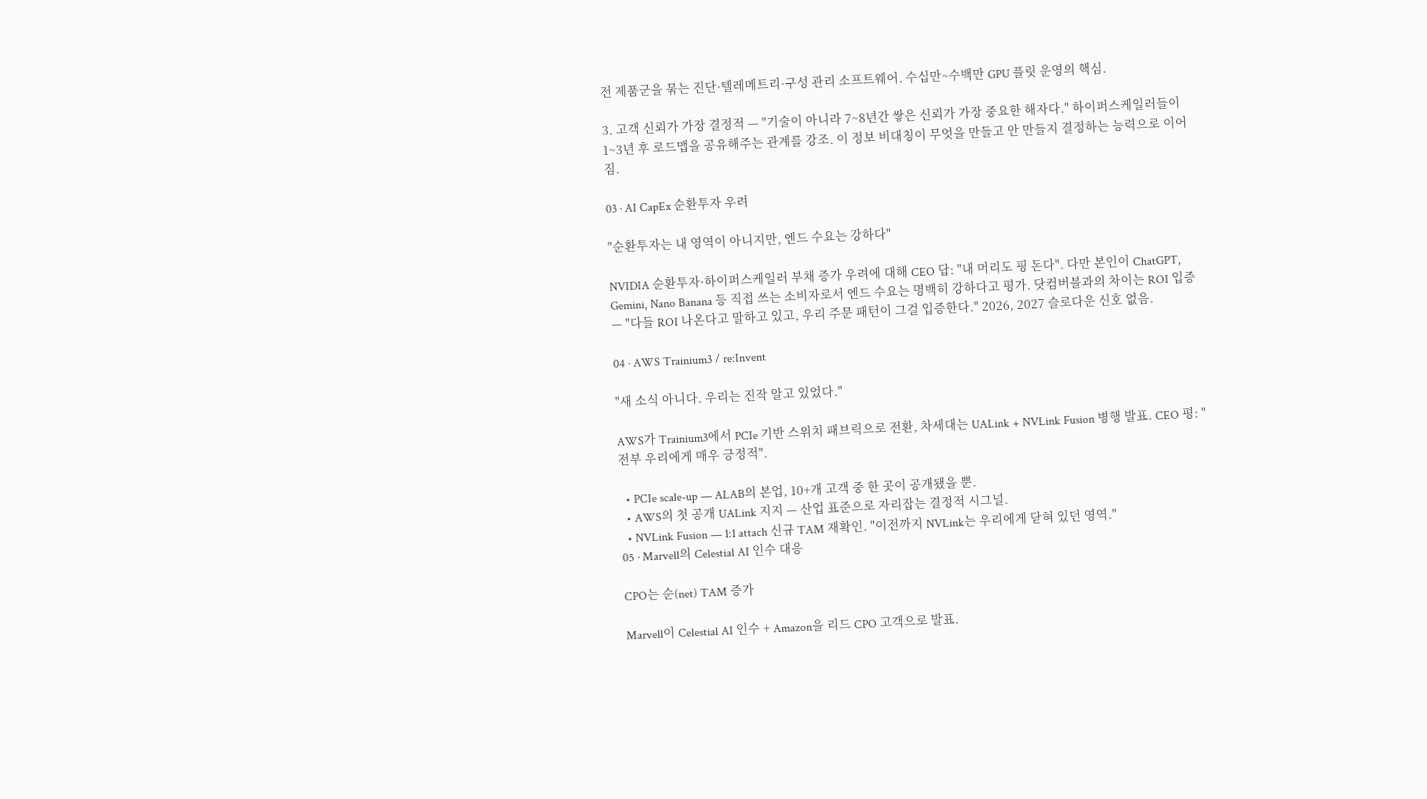전 제품군을 묶는 진단·텔레메트리·구성 관리 소프트웨어. 수십만~수백만 GPU 플릿 운영의 핵심.

3. 고객 신뢰가 가장 결정적 — "기술이 아니라 7~8년간 쌓은 신뢰가 가장 중요한 해자다." 하이퍼스케일러들이 1~3년 후 로드맵을 공유해주는 관계를 강조. 이 정보 비대칭이 무엇을 만들고 안 만들지 결정하는 능력으로 이어짐.

03 · AI CapEx 순환투자 우려

"순환투자는 내 영역이 아니지만, 엔드 수요는 강하다"

NVIDIA 순환투자·하이퍼스케일러 부채 증가 우려에 대해 CEO 답: "내 머리도 핑 돈다". 다만 본인이 ChatGPT, Gemini, Nano Banana 등 직접 쓰는 소비자로서 엔드 수요는 명백히 강하다고 평가. 닷컴버블과의 차이는 ROI 입증 — "다들 ROI 나온다고 말하고 있고, 우리 주문 패턴이 그걸 입증한다." 2026, 2027 슬로다운 신호 없음.

04 · AWS Trainium3 / re:Invent

"새 소식 아니다. 우리는 진작 알고 있었다."

AWS가 Trainium3에서 PCIe 기반 스위치 패브릭으로 전환, 차세대는 UALink + NVLink Fusion 병행 발표. CEO 평: "전부 우리에게 매우 긍정적".

  • PCIe scale-up — ALAB의 본업, 10+개 고객 중 한 곳이 공개됐을 뿐.
  • AWS의 첫 공개 UALink 지지 — 산업 표준으로 자리잡는 결정적 시그널.
  • NVLink Fusion — 1:1 attach 신규 TAM 재확인. "이전까지 NVLink는 우리에게 닫혀 있던 영역."
05 · Marvell의 Celestial AI 인수 대응

CPO는 순(net) TAM 증가

Marvell이 Celestial AI 인수 + Amazon을 리드 CPO 고객으로 발표.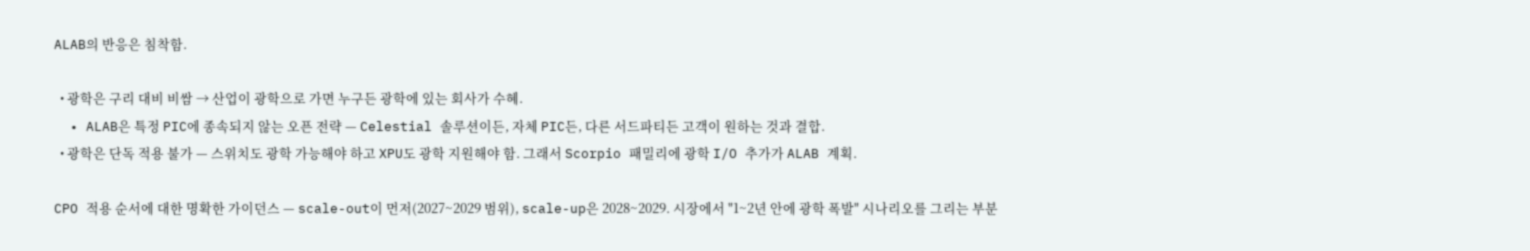ALAB의 반응은 침착함.

  • 광학은 구리 대비 비쌈 → 산업이 광학으로 가면 누구든 광학에 있는 회사가 수혜.
  • ALAB은 특정 PIC에 종속되지 않는 오픈 전략 — Celestial 솔루션이든, 자체 PIC든, 다른 서드파티든 고객이 원하는 것과 결합.
  • 광학은 단독 적용 불가 — 스위치도 광학 가능해야 하고 XPU도 광학 지원해야 함. 그래서 Scorpio 패밀리에 광학 I/O 추가가 ALAB 계획.

CPO 적용 순서에 대한 명확한 가이던스 — scale-out이 먼저(2027~2029 범위), scale-up은 2028~2029. 시장에서 "1~2년 안에 광학 폭발" 시나리오를 그리는 부분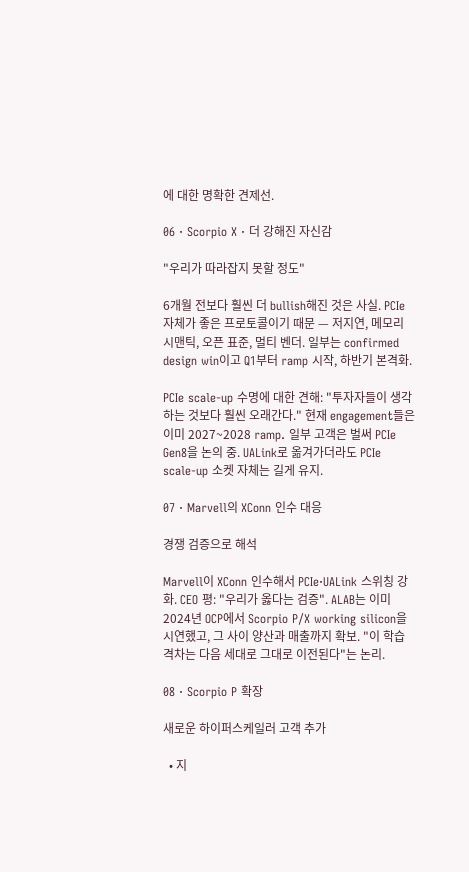에 대한 명확한 견제선.

06 · Scorpio X · 더 강해진 자신감

"우리가 따라잡지 못할 정도"

6개월 전보다 훨씬 더 bullish해진 것은 사실. PCIe 자체가 좋은 프로토콜이기 때문 — 저지연, 메모리 시맨틱, 오픈 표준, 멀티 벤더. 일부는 confirmed design win이고 Q1부터 ramp 시작, 하반기 본격화.

PCIe scale-up 수명에 대한 견해: "투자자들이 생각하는 것보다 훨씬 오래간다." 현재 engagement들은 이미 2027~2028 ramp. 일부 고객은 벌써 PCIe Gen8을 논의 중. UALink로 옮겨가더라도 PCIe scale-up 소켓 자체는 길게 유지.

07 · Marvell의 XConn 인수 대응

경쟁 검증으로 해석

Marvell이 XConn 인수해서 PCIe·UALink 스위칭 강화. CEO 평: "우리가 옳다는 검증". ALAB는 이미 2024년 OCP에서 Scorpio P/X working silicon을 시연했고, 그 사이 양산과 매출까지 확보. "이 학습 격차는 다음 세대로 그대로 이전된다"는 논리.

08 · Scorpio P 확장

새로운 하이퍼스케일러 고객 추가

  • 지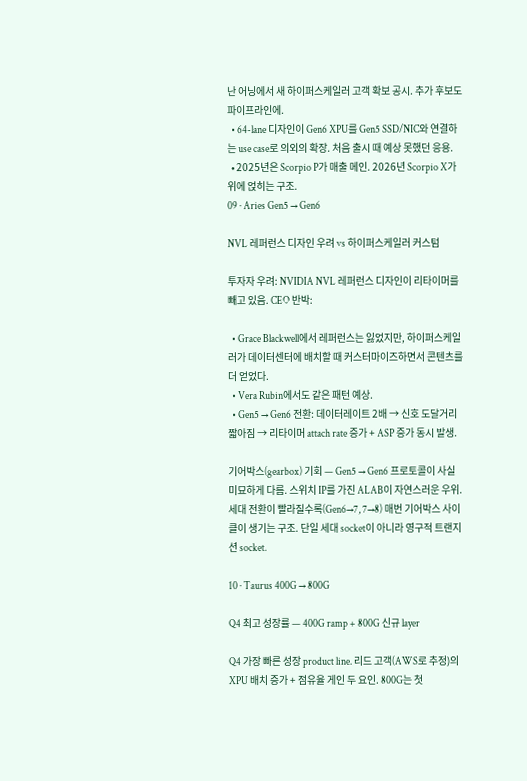난 어닝에서 새 하이퍼스케일러 고객 확보 공시. 추가 후보도 파이프라인에.
  • 64-lane 디자인이 Gen6 XPU를 Gen5 SSD/NIC와 연결하는 use case로 의외의 확장. 처음 출시 때 예상 못했던 응용.
  • 2025년은 Scorpio P가 매출 메인. 2026년 Scorpio X가 위에 얹히는 구조.
09 · Aries Gen5 → Gen6

NVL 레퍼런스 디자인 우려 vs 하이퍼스케일러 커스텀

투자자 우려: NVIDIA NVL 레퍼런스 디자인이 리타이머를 빼고 있음. CEO 반박:

  • Grace Blackwell에서 레퍼런스는 잃었지만, 하이퍼스케일러가 데이터센터에 배치할 때 커스터마이즈하면서 콘텐츠를 더 얻었다.
  • Vera Rubin에서도 같은 패턴 예상.
  • Gen5 → Gen6 전환: 데이터레이트 2배 → 신호 도달거리 짧아짐 → 리타이머 attach rate 증가 + ASP 증가 동시 발생.

기어박스(gearbox) 기회 — Gen5 → Gen6 프로토콜이 사실 미묘하게 다름. 스위치 IP를 가진 ALAB이 자연스러운 우위. 세대 전환이 빨라질수록(Gen6→7, 7→8) 매번 기어박스 사이클이 생기는 구조. 단일 세대 socket이 아니라 영구적 트랜지션 socket.

10 · Taurus 400G → 800G

Q4 최고 성장률 — 400G ramp + 800G 신규 layer

Q4 가장 빠른 성장 product line. 리드 고객(AWS로 추정)의 XPU 배치 증가 + 점유율 게인 두 요인. 800G는 첫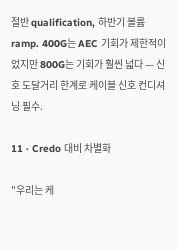절반 qualification, 하반기 볼륨 ramp. 400G는 AEC 기회가 제한적이었지만 800G는 기회가 훨씬 넓다 — 신호 도달거리 한계로 케이블 신호 컨디셔닝 필수.

11 · Credo 대비 차별화

"우리는 케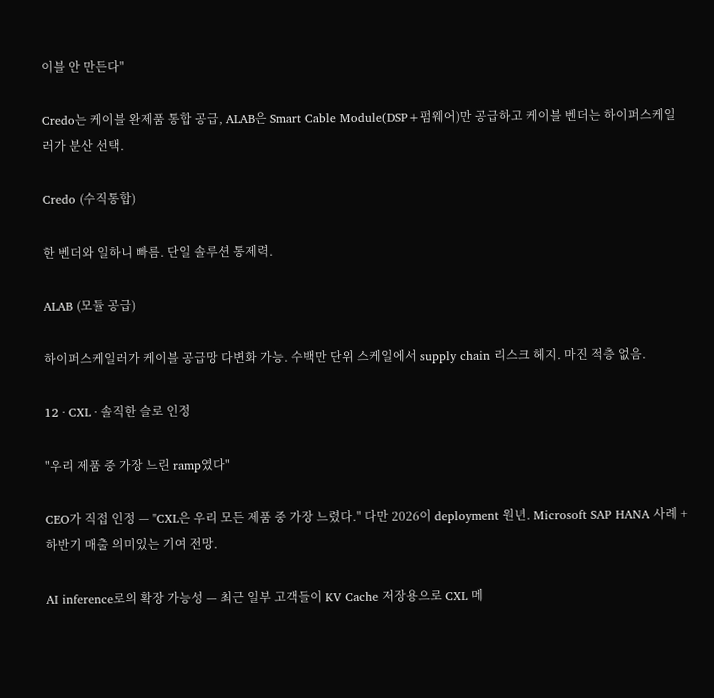이블 안 만든다"

Credo는 케이블 완제품 통합 공급, ALAB은 Smart Cable Module(DSP+펌웨어)만 공급하고 케이블 벤더는 하이퍼스케일러가 분산 선택.

Credo (수직통합)

한 벤더와 일하니 빠름. 단일 솔루션 통제력.

ALAB (모듈 공급)

하이퍼스케일러가 케이블 공급망 다변화 가능. 수백만 단위 스케일에서 supply chain 리스크 헤지. 마진 적층 없음.

12 · CXL · 솔직한 슬로 인정

"우리 제품 중 가장 느린 ramp였다"

CEO가 직접 인정 — "CXL은 우리 모든 제품 중 가장 느렸다." 다만 2026이 deployment 원년. Microsoft SAP HANA 사례 + 하반기 매출 의미있는 기여 전망.

AI inference로의 확장 가능성 — 최근 일부 고객들이 KV Cache 저장용으로 CXL 메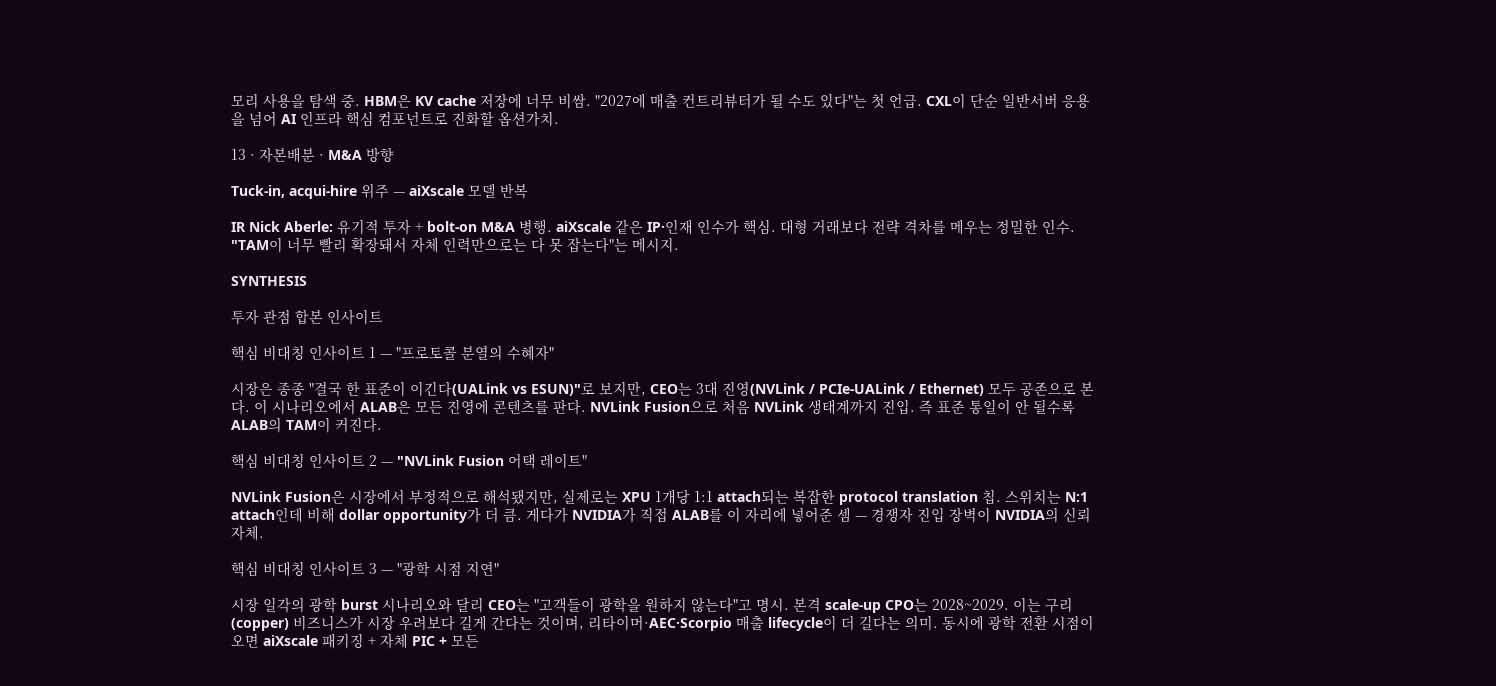모리 사용을 탐색 중. HBM은 KV cache 저장에 너무 비쌈. "2027에 매출 컨트리뷰터가 될 수도 있다"는 첫 언급. CXL이 단순 일반서버 응용을 넘어 AI 인프라 핵심 컴포넌트로 진화할 옵션가치.

13 · 자본배분 · M&A 방향

Tuck-in, acqui-hire 위주 — aiXscale 모델 반복

IR Nick Aberle: 유기적 투자 + bolt-on M&A 병행. aiXscale 같은 IP·인재 인수가 핵심. 대형 거래보다 전략 격차를 메우는 정밀한 인수. "TAM이 너무 빨리 확장돼서 자체 인력만으로는 다 못 잡는다"는 메시지.

SYNTHESIS

투자 관점 합본 인사이트

핵심 비대칭 인사이트 1 — "프로토콜 분열의 수혜자"

시장은 종종 "결국 한 표준이 이긴다(UALink vs ESUN)"로 보지만, CEO는 3대 진영(NVLink / PCIe-UALink / Ethernet) 모두 공존으로 본다. 이 시나리오에서 ALAB은 모든 진영에 콘텐츠를 판다. NVLink Fusion으로 처음 NVLink 생태계까지 진입. 즉 표준 통일이 안 될수록 ALAB의 TAM이 커진다.

핵심 비대칭 인사이트 2 — "NVLink Fusion 어택 레이트"

NVLink Fusion은 시장에서 부정적으로 해석됐지만, 실제로는 XPU 1개당 1:1 attach되는 복잡한 protocol translation 칩. 스위치는 N:1 attach인데 비해 dollar opportunity가 더 큼. 게다가 NVIDIA가 직접 ALAB를 이 자리에 넣어준 셈 — 경쟁자 진입 장벽이 NVIDIA의 신뢰 자체.

핵심 비대칭 인사이트 3 — "광학 시점 지연"

시장 일각의 광학 burst 시나리오와 달리 CEO는 "고객들이 광학을 원하지 않는다"고 명시. 본격 scale-up CPO는 2028~2029. 이는 구리(copper) 비즈니스가 시장 우려보다 길게 간다는 것이며, 리타이머·AEC·Scorpio 매출 lifecycle이 더 길다는 의미. 동시에 광학 전환 시점이 오면 aiXscale 패키징 + 자체 PIC + 모든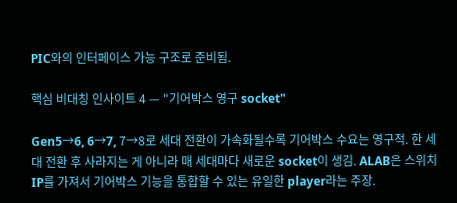PIC와의 인터페이스 가능 구조로 준비됨.

핵심 비대칭 인사이트 4 — "기어박스 영구 socket"

Gen5→6, 6→7, 7→8로 세대 전환이 가속화될수록 기어박스 수요는 영구적. 한 세대 전환 후 사라지는 게 아니라 매 세대마다 새로운 socket이 생김. ALAB은 스위치 IP를 가져서 기어박스 기능을 통합할 수 있는 유일한 player라는 주장.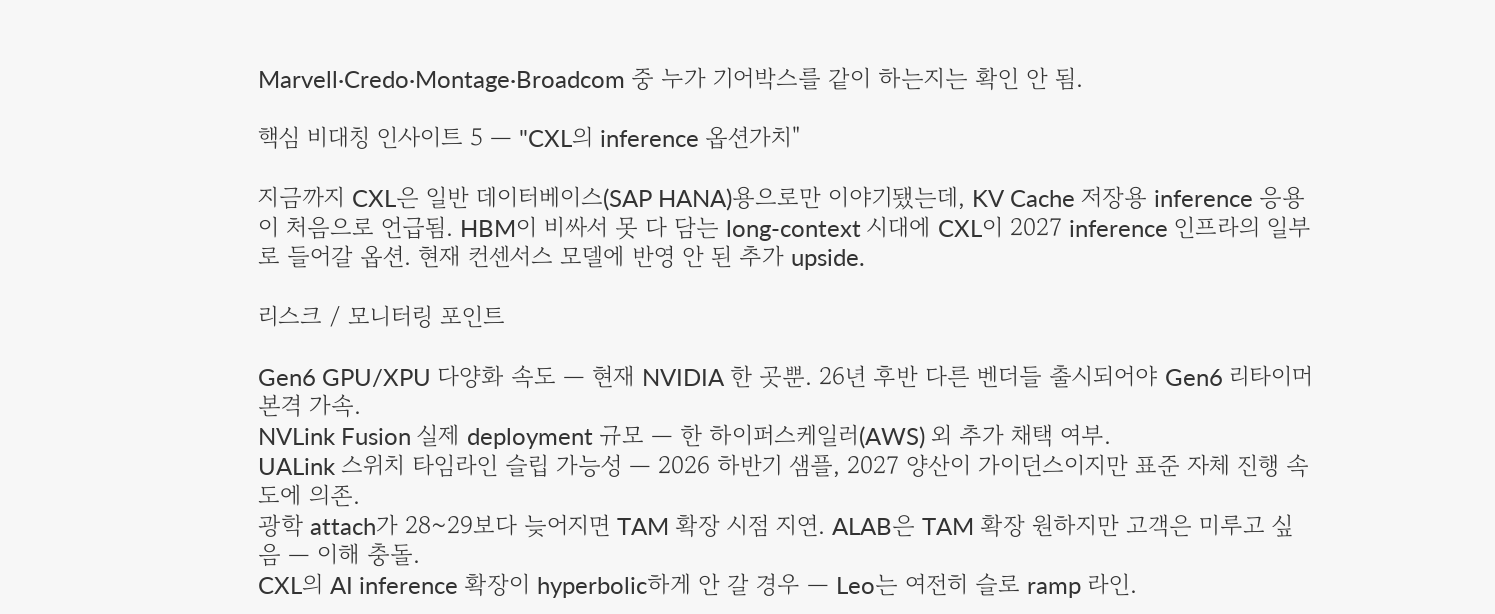Marvell·Credo·Montage·Broadcom 중 누가 기어박스를 같이 하는지는 확인 안 됨.

핵심 비대칭 인사이트 5 — "CXL의 inference 옵션가치"

지금까지 CXL은 일반 데이터베이스(SAP HANA)용으로만 이야기됐는데, KV Cache 저장용 inference 응용이 처음으로 언급됨. HBM이 비싸서 못 다 담는 long-context 시대에 CXL이 2027 inference 인프라의 일부로 들어갈 옵션. 현재 컨센서스 모델에 반영 안 된 추가 upside.

리스크 / 모니터링 포인트

Gen6 GPU/XPU 다양화 속도 — 현재 NVIDIA 한 곳뿐. 26년 후반 다른 벤더들 출시되어야 Gen6 리타이머 본격 가속.
NVLink Fusion 실제 deployment 규모 — 한 하이퍼스케일러(AWS) 외 추가 채택 여부.
UALink 스위치 타임라인 슬립 가능성 — 2026 하반기 샘플, 2027 양산이 가이던스이지만 표준 자체 진행 속도에 의존.
광학 attach가 28~29보다 늦어지면 TAM 확장 시점 지연. ALAB은 TAM 확장 원하지만 고객은 미루고 싶음 — 이해 충돌.
CXL의 AI inference 확장이 hyperbolic하게 안 갈 경우 — Leo는 여전히 슬로 ramp 라인.